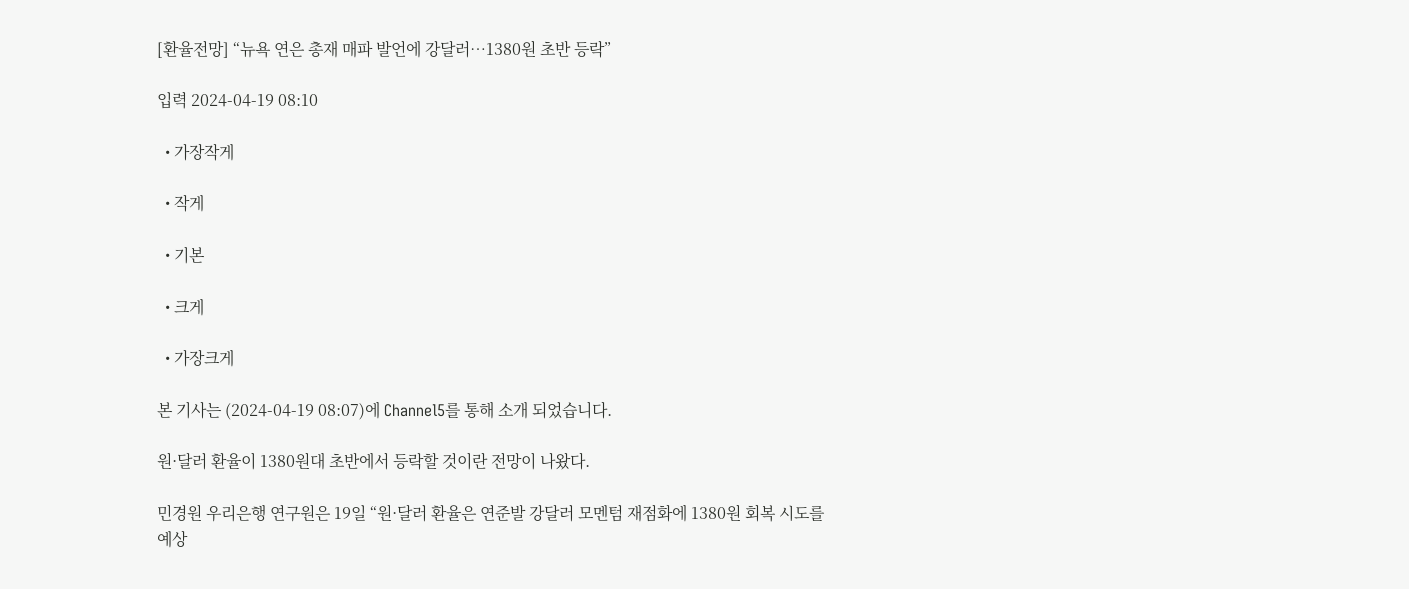[환율전망] “뉴욕 연은 총재 매파 발언에 강달러…1380원 초반 등락”

입력 2024-04-19 08:10

  • 가장작게

  • 작게

  • 기본

  • 크게

  • 가장크게

본 기사는 (2024-04-19 08:07)에 Channel5를 통해 소개 되었습니다.

원·달러 환율이 1380원대 초반에서 등락할 것이란 전망이 나왔다.

민경원 우리은행 연구원은 19일 “원·달러 환율은 연준발 강달러 모멘텀 재점화에 1380원 회복 시도를 예상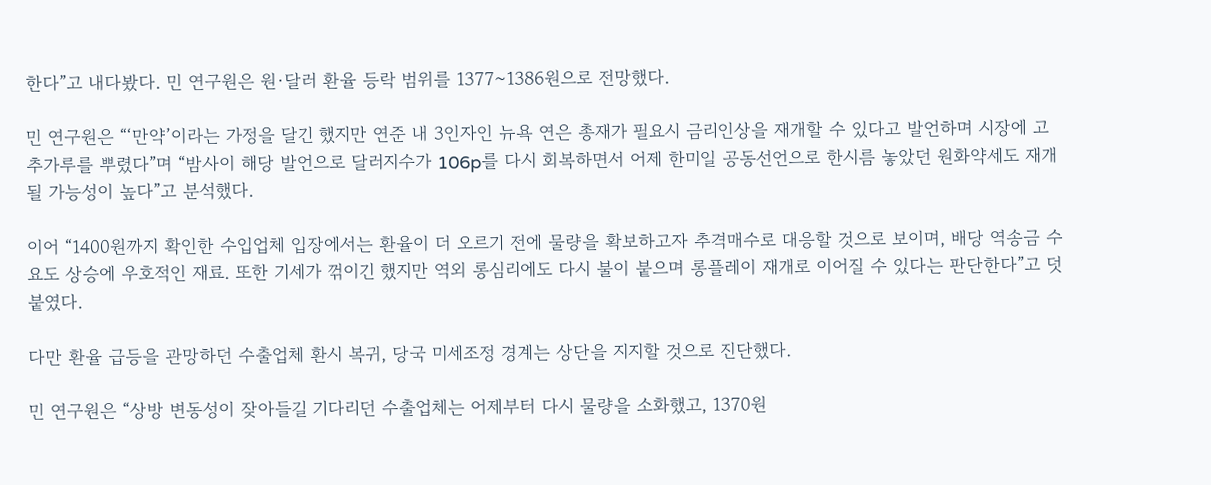한다”고 내다봤다. 민 연구원은 원·달러 환율 등락 범위를 1377~1386원으로 전망했다.

민 연구원은 “‘만약’이라는 가정을 달긴 했지만 연준 내 3인자인 뉴욕 연은 총재가 필요시 금리인상을 재개할 수 있다고 발언하며 시장에 고추가루를 뿌렸다”며 “밤사이 해당 발언으로 달러지수가 106p를 다시 회복하면서 어제 한미일 공동선언으로 한시름 놓았던 원화약세도 재개될 가능성이 높다”고 분석했다.

이어 “1400원까지 확인한 수입업체 입장에서는 환율이 더 오르기 전에 물량을 확보하고자 추격매수로 대응할 것으로 보이며, 배당 역송금 수요도 상승에 우호적인 재료. 또한 기세가 꺾이긴 했지만 역외 롱심리에도 다시 불이 붙으며 롱플레이 재개로 이어질 수 있다는 판단한다”고 덧붙였다.

다만 환율 급등을 관망하던 수출업체 환시 복귀, 당국 미세조정 경계는 상단을 지지할 것으로 진단했다.

민 연구원은 “상방 변동성이 잦아들길 기다리던 수출업체는 어제부터 다시 물량을 소화했고, 1370원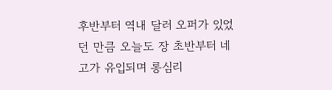후반부터 역내 달러 오퍼가 있었던 만큼 오늘도 장 초반부터 네고가 유입되며 롱심리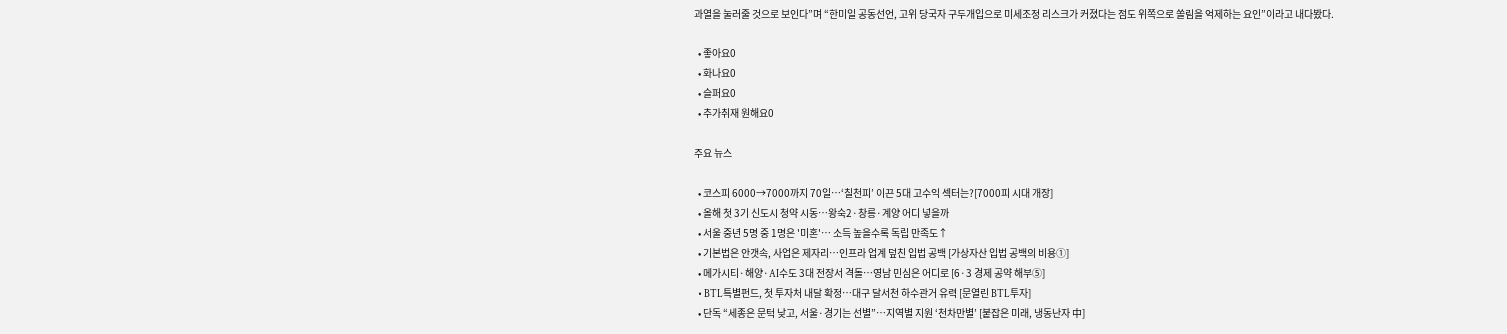과열을 눌러줄 것으로 보인다”며 “한미일 공동선언, 고위 당국자 구두개입으로 미세조정 리스크가 커졌다는 점도 위쪽으로 쏠림을 억제하는 요인”이라고 내다봤다.

  • 좋아요0
  • 화나요0
  • 슬퍼요0
  • 추가취재 원해요0

주요 뉴스

  • 코스피 6000→7000까지 70일⋯‘칠천피’ 이끈 5대 고수익 섹터는?[7000피 시대 개장]
  • 올해 첫 3기 신도시 청약 시동…왕숙2·창릉·계양 어디 넣을까
  • 서울 중년 5명 중 1명은 '미혼'… 소득 높을수록 독립 만족도↑
  • 기본법은 안갯속, 사업은 제자리…인프라 업계 덮친 입법 공백 [가상자산 입법 공백의 비용①]
  • 메가시티·해양·AI수도 3대 전장서 격돌…영남 민심은 어디로 [6·3 경제 공약 해부⑤]
  • BTL특별펀드, 첫 투자처 내달 확정…대구 달서천 하수관거 유력 [문열린 BTL투자]
  • 단독 “세종은 문턱 낮고, 서울·경기는 선별”…지역별 지원 ‘천차만별’ [붙잡은 미래, 냉동난자 中]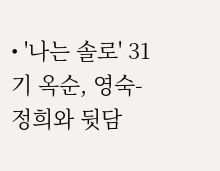• '나는 솔로' 31기 옥순, 영숙-정희와 뒷담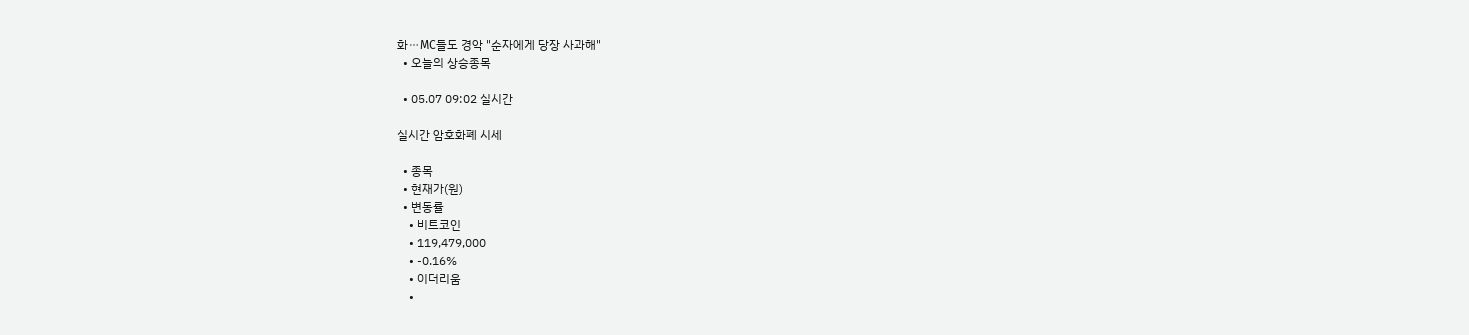화⋯MC들도 경악 "순자에게 당장 사과해"
  • 오늘의 상승종목

  • 05.07 09:02 실시간

실시간 암호화폐 시세

  • 종목
  • 현재가(원)
  • 변동률
    • 비트코인
    • 119,479,000
    • -0.16%
    • 이더리움
    •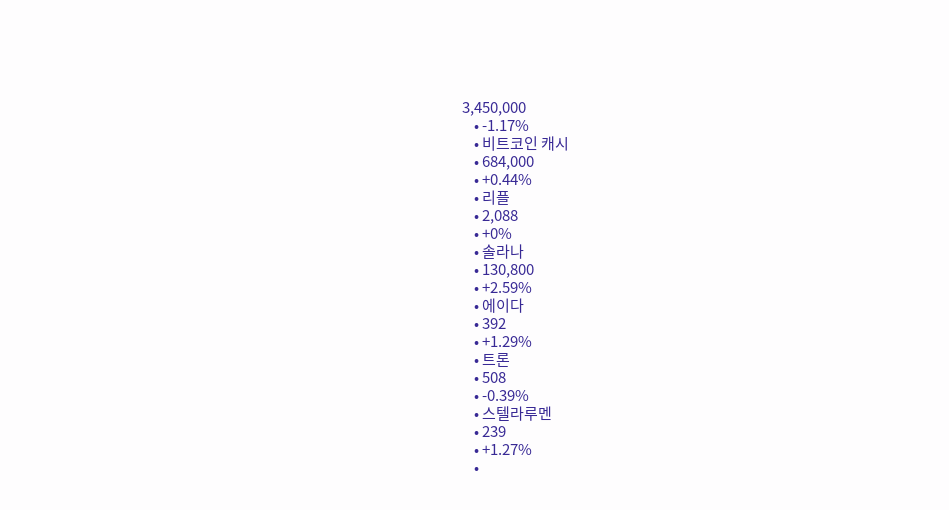3,450,000
    • -1.17%
    • 비트코인 캐시
    • 684,000
    • +0.44%
    • 리플
    • 2,088
    • +0%
    • 솔라나
    • 130,800
    • +2.59%
    • 에이다
    • 392
    • +1.29%
    • 트론
    • 508
    • -0.39%
    • 스텔라루멘
    • 239
    • +1.27%
    •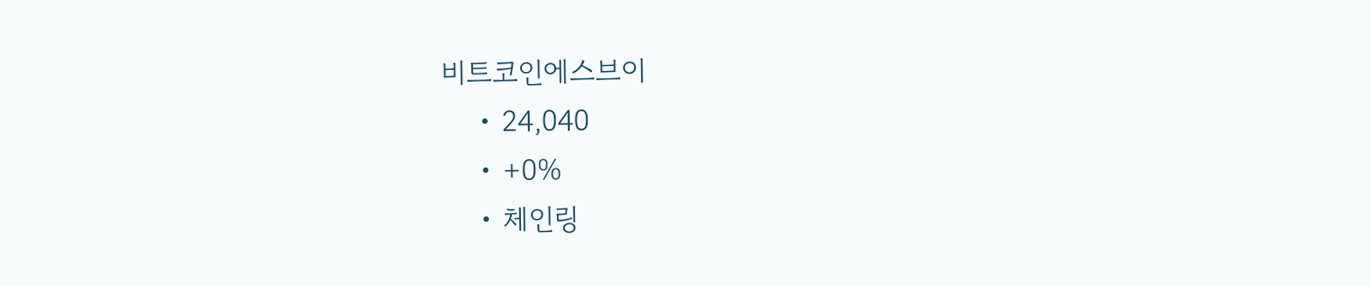비트코인에스브이
    • 24,040
    • +0%
    • 체인링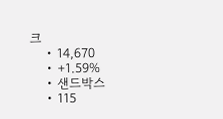크
    • 14,670
    • +1.59%
    • 샌드박스
    • 115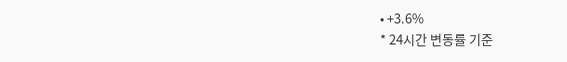• +3.6%
* 24시간 변동률 기준